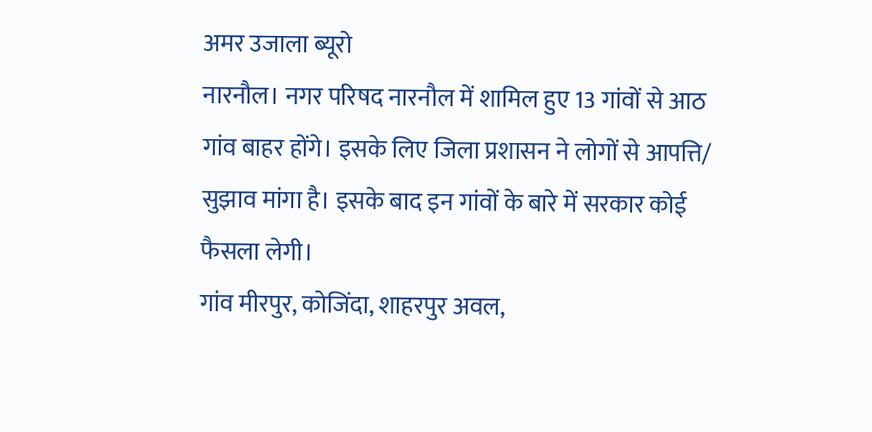अमर उजाला ब्यूरो
नारनौल। नगर परिषद नारनौल में शामिल हुए 13 गांवों से आठ गांव बाहर होंगे। इसके लिए जिला प्रशासन ने लोगों से आपत्ति/ सुझाव मांगा है। इसके बाद इन गांवों के बारे में सरकार कोई फैसला लेगी।
गांव मीरपुर, कोजिंदा, शाहरपुर अवल,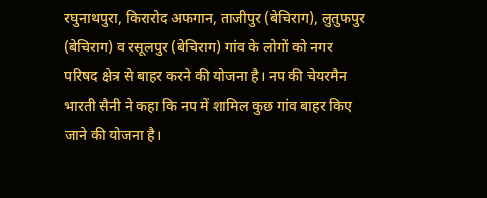रघुनाथपुरा, किरारोद अफगान, ताजीपुर (बेचिराग), लुतुफपुर (बेचिराग) व रसूलपुर (बेचिराग) गांव के लोगों को नगर परिषद क्षेत्र से बाहर करने की योजना है। नप की चेयरमैन भारती सैनी ने कहा कि नप में शामिल कुछ गांव बाहर किए जाने की योजना है।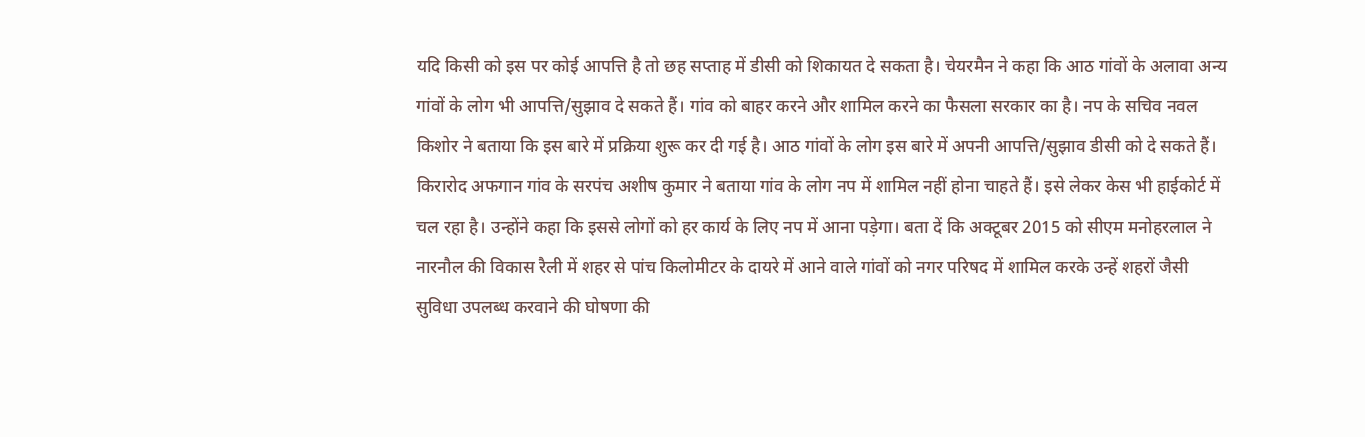यदि किसी को इस पर कोई आपत्ति है तो छह सप्ताह में डीसी को शिकायत दे सकता है। चेयरमैन ने कहा कि आठ गांवों के अलावा अन्य गांवों के लोग भी आपत्ति/सुझाव दे सकते हैं। गांव को बाहर करने और शामिल करने का फैसला सरकार का है। नप के सचिव नवल किशोर ने बताया कि इस बारे में प्रक्रिया शुरू कर दी गई है। आठ गांवों के लोग इस बारे में अपनी आपत्ति/सुझाव डीसी को दे सकते हैं। किरारोद अफगान गांव के सरपंच अशीष कुमार ने बताया गांव के लोग नप में शामिल नहीं होना चाहते हैं। इसे लेकर केस भी हाईकोर्ट में चल रहा है। उन्होंने कहा कि इससे लोगों को हर कार्य के लिए नप में आना पड़ेगा। बता दें कि अक्टूबर 2015 को सीएम मनोहरलाल ने नारनौल की विकास रैली में शहर से पांच किलोमीटर के दायरे में आने वाले गांवों को नगर परिषद में शामिल करके उन्हें शहरों जैसी सुविधा उपलब्ध करवाने की घोषणा की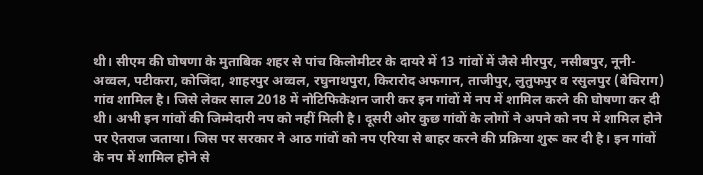थी। सीएम की घोषणा के मुताबिक शहर से पांच किलोमीटर के दायरे में 13 गांवों में जैसे मीरपुर, नसीबपुर, नूनी-अव्वल, पटीकरा, कोजिंदा, शाहरपुर अव्वल, रघुनाथपुरा, किरारोद अफगान, ताजीपुर, लुतुफपुर व रसुलपुर (बेचिराग) गांव शामिल है। जिसे लेकर साल 2018 में नोटिफिकेशन जारी कर इन गांवों में नप में शामिल करने की घोषणा कर दी थी। अभी इन गांवों की जिम्मेदारी नप को नहीं मिली है। दूसरी ओर कुछ गांवों के लोगों ने अपने को नप में शामिल होने पर ऐतराज जताया। जिस पर सरकार ने आठ गांवों को नप एरिया से बाहर करने की प्रक्रिया शुरू कर दी है। इन गांवों के नप में शामिल होने से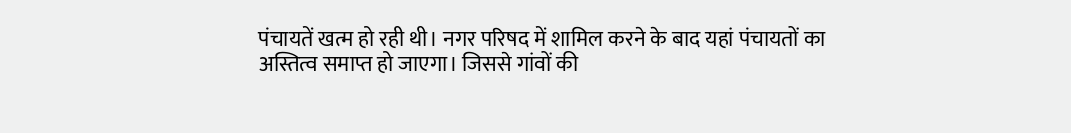पंचायतें खत्म हो रही थी। नगर परिषद में शामिल करने के बाद यहां पंचायतों का अस्तित्व समाप्त हो जाएगा। जिससे गांवों की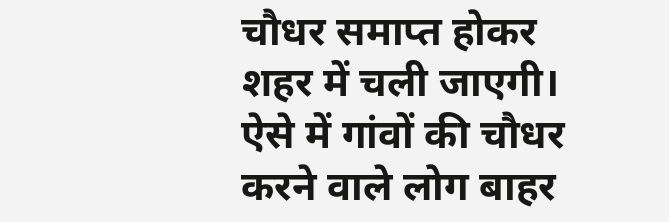चौधर समाप्त होकर शहर में चली जाएगी। ऐसे में गांवों की चौधर करने वाले लोग बाहर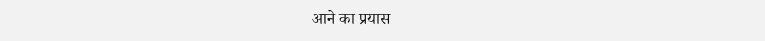आने का प्रयास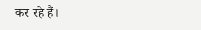कर रहे हैं।